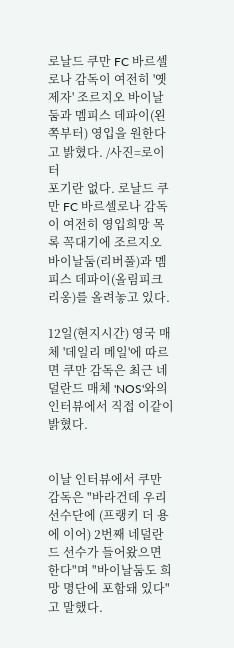로날드 쿠만 FC 바르셀로나 감독이 여전히 '옛 제자' 조르지오 바이날둠과 멤피스 데파이(왼쪽부터) 영입을 원한다고 밝혔다. /사진=로이터
포기란 없다. 로날드 쿠만 FC 바르셀로나 감독이 여전히 영입희망 목록 꼭대기에 조르지오 바이날둠(리버풀)과 멤피스 데파이(올림피크 리옹)를 올려놓고 있다.

12일(현지시간) 영국 매체 '데일리 메일'에 따르면 쿠만 감독은 최근 네덜란드 매체 'NOS'와의 인터뷰에서 직접 이같이 밝혔다.


이날 인터뷰에서 쿠만 감독은 "바라건데 우리 선수단에 (프랭키 더 용에 이어) 2번째 네덜란드 선수가 들어왔으면 한다"며 "바이날둠도 희망 명단에 포함돼 있다"고 말했다.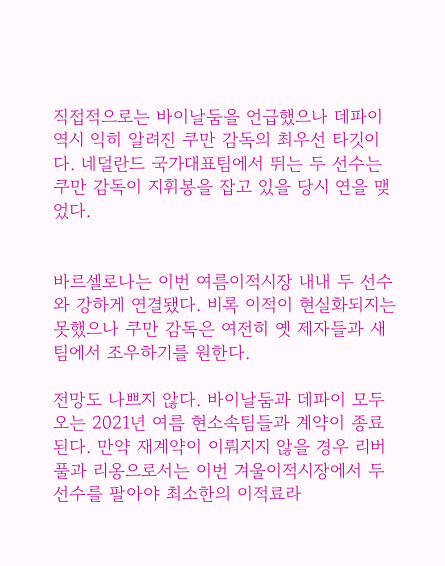직접적으로는 바이날둠을 언급했으나 데파이 역시 익히 알려진 쿠만 감독의 최우선 타깃이다. 네덜란드 국가대표팀에서 뛰는 두 선수는 쿠만 감독이 지휘봉을 잡고 있을 당시 연을 맺었다.


바르셀로나는 이번 여름이적시장 내내 두 선수와 강하게 연결됐다. 비록 이적이 현실화되지는 못했으나 쿠만 감독은 여전히 옛 제자들과 새 팀에서 조우하기를 원한다.

전망도 나쁘지 않다. 바이날둠과 데파이 모두 오는 2021년 여름 현소속팀들과 계약이 종료된다. 만약 재계약이 이뤄지지 않을 경우 리버풀과 리옹으로서는 이번 겨울이적시장에서 두 선수를 팔아야 최소한의 이적료라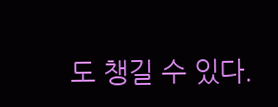도 챙길 수 있다.